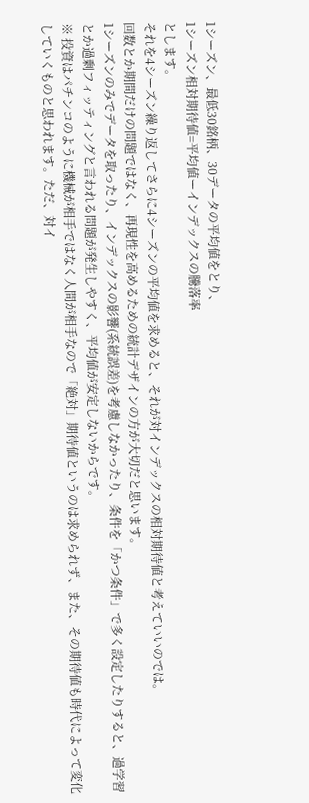1シーズン、最低30銘柄、30データの平均値をとり、
1シーズン相対期待値=平均値ーインデックスの騰落率
とします。
それを4シーズン繰り返してさらに4シーズンの平均値を求めると、それが対インデックスの相対期待値と考えていいのでは。
回数とか期間だけの問題ではなく、再現性を高めるための統計デザインの方が大切だと思います。
1シーズンのみでデータを取ったり、インデックスの影響(系統誤差)を考慮しなかったり、条件を「かつ条件」で多く設定したりすると、過学習とか過剰フィッティングと言われる問題が発生しやすく、平均値が安定しないからです。
※ 投資はパチンコのように機械が相手ではなく人間が相手なので「絶対」期待値というのは求められず、また、その期待値も時代によって変化していくものと思われます。ただ、対イ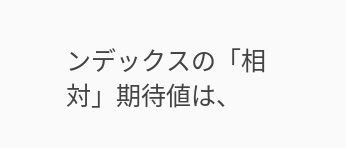ンデックスの「相対」期待値は、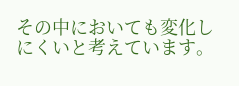その中においても変化しにくいと考えています。